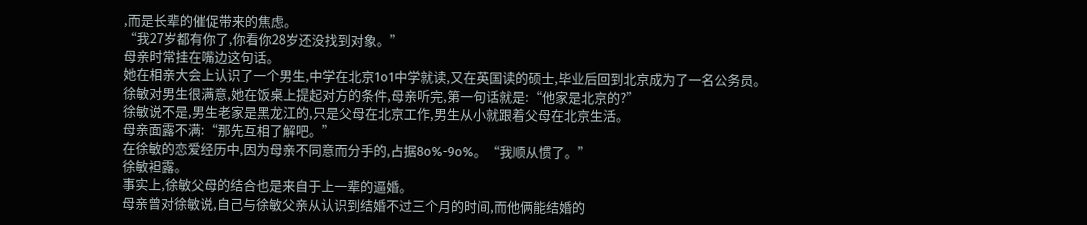,而是长辈的催促带来的焦虑。
“我27岁都有你了,你看你28岁还没找到对象。”
母亲时常挂在嘴边这句话。
她在相亲大会上认识了一个男生,中学在北京1o1中学就读,又在英国读的硕士,毕业后回到北京成为了一名公务员。
徐敏对男生很满意,她在饭桌上提起对方的条件,母亲听完,第一句话就是:“他家是北京的?”
徐敏说不是,男生老家是黑龙江的,只是父母在北京工作,男生从小就跟着父母在北京生活。
母亲面露不满:“那先互相了解吧。”
在徐敏的恋爱经历中,因为母亲不同意而分手的,占据8o%-9o%。“我顺从惯了。”
徐敏袒露。
事实上,徐敏父母的结合也是来自于上一辈的逼婚。
母亲曾对徐敏说,自己与徐敏父亲从认识到结婚不过三个月的时间,而他俩能结婚的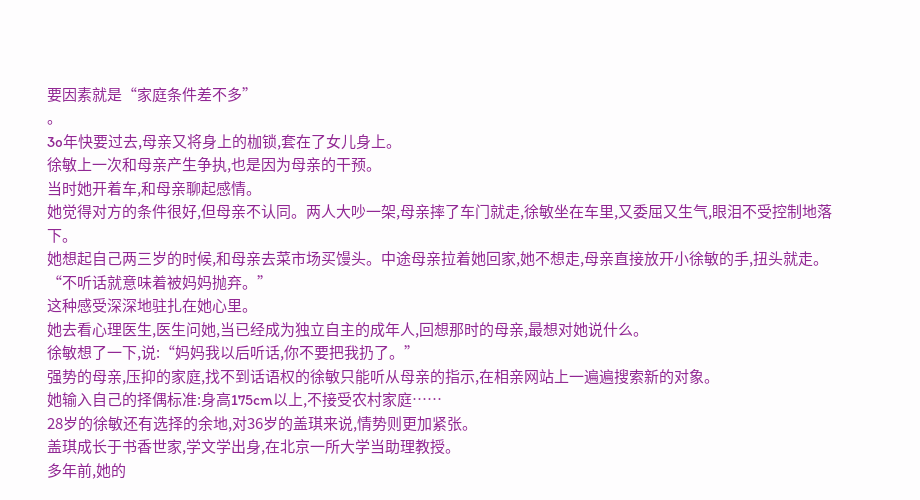要因素就是“家庭条件差不多”
。
3o年快要过去,母亲又将身上的枷锁,套在了女儿身上。
徐敏上一次和母亲产生争执,也是因为母亲的干预。
当时她开着车,和母亲聊起感情。
她觉得对方的条件很好,但母亲不认同。两人大吵一架,母亲摔了车门就走,徐敏坐在车里,又委屈又生气,眼泪不受控制地落下。
她想起自己两三岁的时候,和母亲去菜市场买馒头。中途母亲拉着她回家,她不想走,母亲直接放开小徐敏的手,扭头就走。
“不听话就意味着被妈妈抛弃。”
这种感受深深地驻扎在她心里。
她去看心理医生,医生问她,当已经成为独立自主的成年人,回想那时的母亲,最想对她说什么。
徐敏想了一下,说:“妈妈我以后听话,你不要把我扔了。”
强势的母亲,压抑的家庭,找不到话语权的徐敏只能听从母亲的指示,在相亲网站上一遍遍搜索新的对象。
她输入自己的择偶标准:身高175cm以上,不接受农村家庭……
28岁的徐敏还有选择的余地,对36岁的盖琪来说,情势则更加紧张。
盖琪成长于书香世家,学文学出身,在北京一所大学当助理教授。
多年前,她的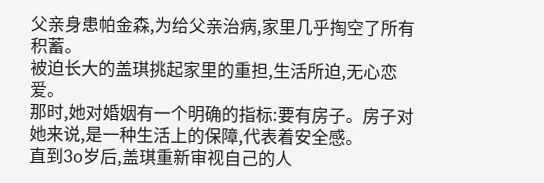父亲身患帕金森,为给父亲治病,家里几乎掏空了所有积蓄。
被迫长大的盖琪挑起家里的重担,生活所迫,无心恋爱。
那时,她对婚姻有一个明确的指标:要有房子。房子对她来说,是一种生活上的保障,代表着安全感。
直到3o岁后,盖琪重新审视自己的人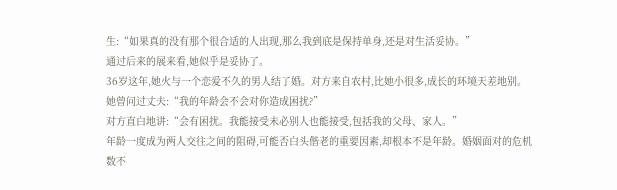生:“如果真的没有那个很合适的人出现,那么我到底是保持单身,还是对生活妥协。”
通过后来的展来看,她似乎是妥协了。
36岁这年,她火与一个恋爱不久的男人结了婚。对方来自农村,比她小很多,成长的环境天差地别。
她曾问过丈夫:“我的年龄会不会对你造成困扰?”
对方直白地讲:“会有困扰。我能接受未必别人也能接受,包括我的父母、家人。”
年龄一度成为两人交往之间的阻碍,可能否白头偕老的重要因素,却根本不是年龄。婚姻面对的危机数不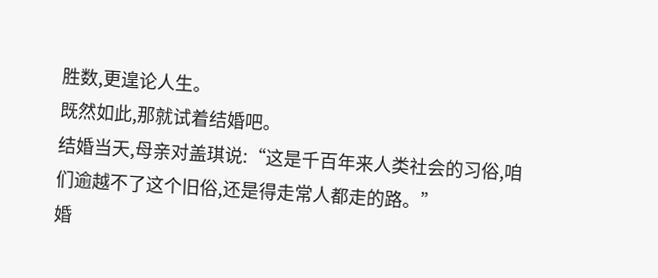胜数,更遑论人生。
既然如此,那就试着结婚吧。
结婚当天,母亲对盖琪说:“这是千百年来人类社会的习俗,咱们逾越不了这个旧俗,还是得走常人都走的路。”
婚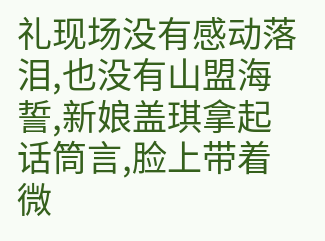礼现场没有感动落泪,也没有山盟海誓,新娘盖琪拿起话筒言,脸上带着微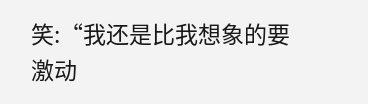笑:“我还是比我想象的要激动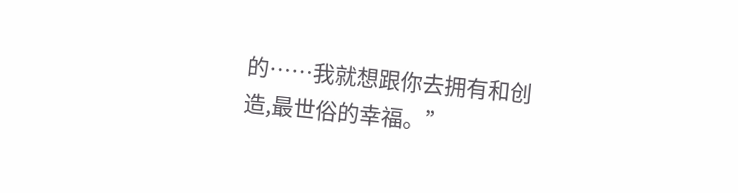的……我就想跟你去拥有和创造,最世俗的幸福。”